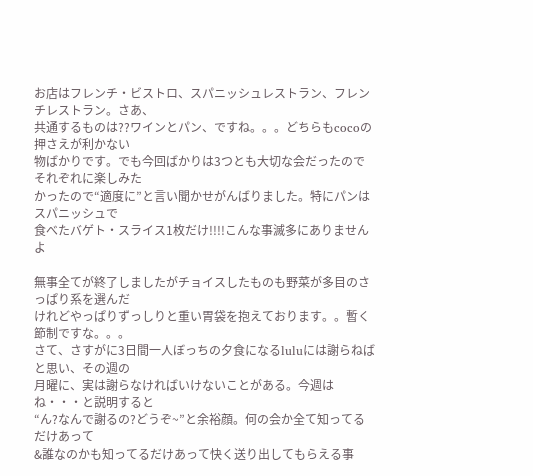お店はフレンチ・ビストロ、スパニッシュレストラン、フレンチレストラン。さあ、
共通するものは??ワインとパン、ですね。。。どちらもcocoの押さえが利かない
物ばかりです。でも今回ばかりは3つとも大切な会だったのでそれぞれに楽しみた
かったので“適度に”と言い聞かせがんばりました。特にパンはスパニッシュで
食べたバゲト・スライス1枚だけ!!!!こんな事滅多にありませんよ

無事全てが終了しましたがチョイスしたものも野菜が多目のさっぱり系を選んだ
けれどやっぱりずっしりと重い胃袋を抱えております。。暫く節制ですな。。。
さて、さすがに3日間一人ぼっちの夕食になるluluには謝らねばと思い、その週の
月曜に、実は謝らなければいけないことがある。今週はね・・・と説明すると
“ん?なんで謝るの?どうぞ~”と余裕顔。何の会か全て知ってるだけあって
&誰なのかも知ってるだけあって快く送り出してもらえる事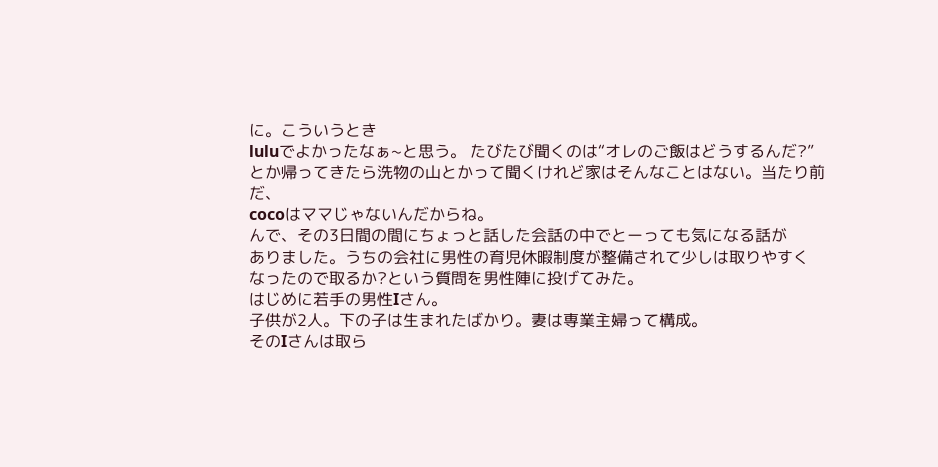に。こういうとき
luluでよかったなぁ~と思う。 たびたび聞くのは“オレのご飯はどうするんだ?”
とか帰ってきたら洗物の山とかって聞くけれど家はそんなことはない。当たり前だ、
cocoはママじゃないんだからね。
んで、その3日間の間にちょっと話した会話の中でとーっても気になる話が
ありました。うちの会社に男性の育児休暇制度が整備されて少しは取りやすく
なったので取るか?という質問を男性陣に投げてみた。
はじめに若手の男性Iさん。
子供が2人。下の子は生まれたばかり。妻は専業主婦って構成。
そのIさんは取ら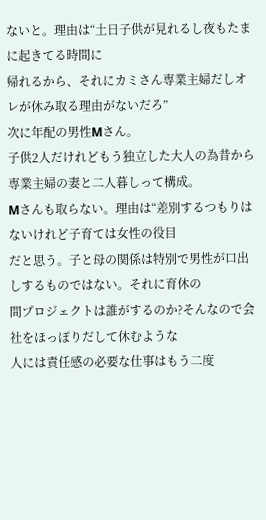ないと。理由は“土日子供が見れるし夜もたまに起きてる時間に
帰れるから、それにカミさん専業主婦だしオレが休み取る理由がないだろ”
次に年配の男性Mさん。
子供2人だけれどもう独立した大人の為昔から専業主婦の妻と二人暮しって構成。
Mさんも取らない。理由は“差別するつもりはないけれど子育ては女性の役目
だと思う。子と母の関係は特別で男性が口出しするものではない。それに育休の
間プロジェクトは誰がするのか?そんなので会社をほっぽりだして休むような
人には責任感の必要な仕事はもう二度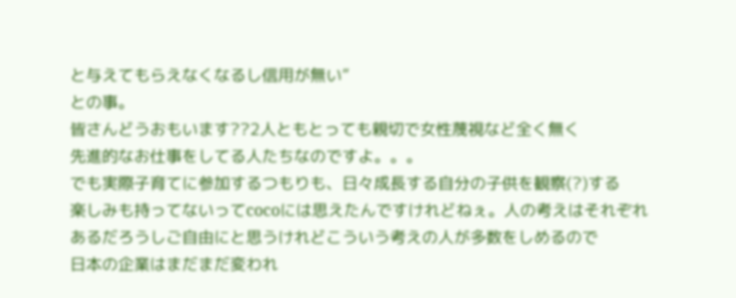と与えてもらえなくなるし信用が無い”
との事。
皆さんどうおもいます??2人ともとっても親切で女性蔑視など全く無く
先進的なお仕事をしてる人たちなのですよ。。。
でも実際子育てに参加するつもりも、日々成長する自分の子供を観察(?)する
楽しみも持ってないってcocoには思えたんですけれどねぇ。人の考えはそれぞれ
あるだろうしご自由にと思うけれどこういう考えの人が多数をしめるので
日本の企業はまだまだ変われ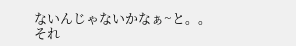ないんじゃないかなぁ~と。。
それ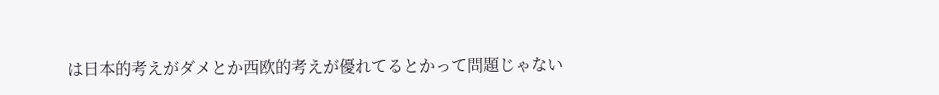は日本的考えがダメとか西欧的考えが優れてるとかって問題じゃない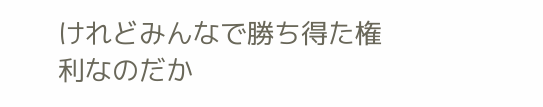けれどみんなで勝ち得た権利なのだか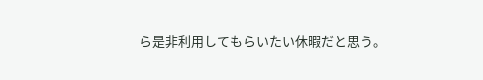ら是非利用してもらいたい休暇だと思う。